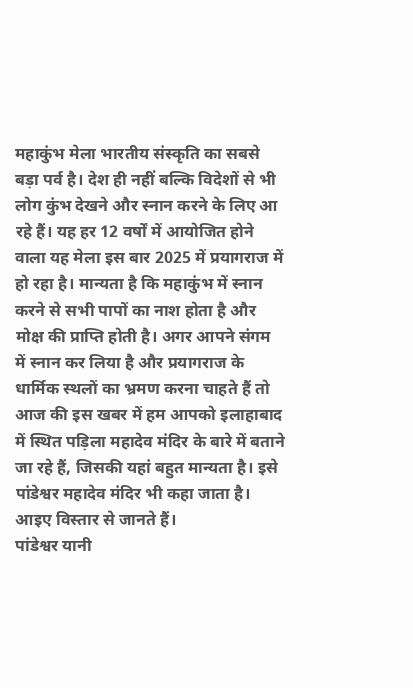महाकुंभ मेला भारतीय संस्कृति का सबसे बड़ा पर्व है। देश ही नहीं बल्कि विदेशों से भी लोग कुंभ देखने और स्नान करने के लिए आ रहे हैं। यह हर 12 वर्षों में आयोजित होने वाला यह मेला इस बार 2025 में प्रयागराज में हो रहा है। मान्यता है कि महाकुंभ में स्नान करने से सभी पापों का नाश होता है और मोक्ष की प्राप्ति होती है। अगर आपने संगम में स्नान कर लिया है और प्रयागराज के धार्मिक स्थलों का भ्रमण करना चाहते हैं तो आज की इस खबर में हम आपको इलाहाबाद में स्थित पड़िला महादेव मंदिर के बारे में बताने जा रहे हैं, जिसकी यहां बहुत मान्यता है। इसे पांडेश्वर महादेव मंदिर भी कहा जाता है। आइए विस्तार से जानते हैं।
पांडेश्वर यानी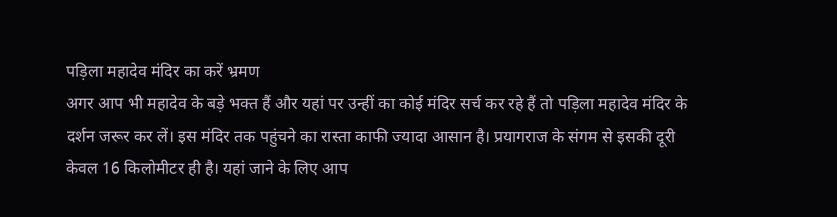पड़िला महादेव मंदिर का करें भ्रमण
अगर आप भी महादेव के बड़े भक्त हैं और यहां पर उन्हीं का कोई मंदिर सर्च कर रहे हैं तो पड़िला महादेव मंदिर के दर्शन जरूर कर लें। इस मंदिर तक पहुंचने का रास्ता काफी ज्यादा आसान है। प्रयागराज के संगम से इसकी दूरी केवल 16 किलोमीटर ही है। यहां जाने के लिए आप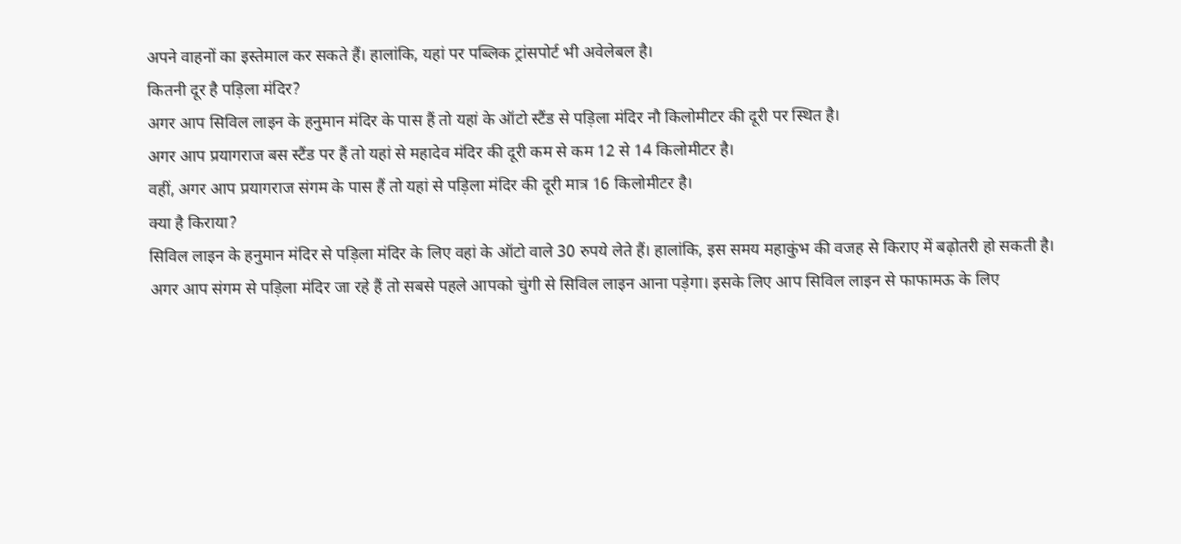अपने वाहनों का इस्तेमाल कर सकते हैं। हालांकि, यहां पर पब्लिक ट्रांसपोर्ट भी अवेलेबल है।
कितनी दूर है पड़िला मंदिर?
अगर आप सिविल लाइन के हनुमान मंदिर के पास हैं तो यहां के ऑटो स्टैंड से पड़िला मंदिर नौ किलोमीटर की दूरी पर स्थित है।
अगर आप प्रयागराज बस स्टैंड पर हैं तो यहां से महादेव मंदिर की दूरी कम से कम 12 से 14 किलोमीटर है।
वहीं, अगर आप प्रयागराज संगम के पास हैं तो यहां से पड़िला मंदिर की दूरी मात्र 16 किलोमीटर है।
क्या है किराया?
सिविल लाइन के हनुमान मंदिर से पड़िला मंदिर के लिए वहां के ऑटो वाले 30 रुपये लेते हैं। हालांकि, इस समय महाकुंभ की वजह से किराए में बढ़ोतरी हो सकती है।
अगर आप संगम से पड़िला मंदिर जा रहे हैं तो सबसे पहले आपको चुंगी से सिविल लाइन आना पड़ेगा। इसके लिए आप सिविल लाइन से फाफामऊ के लिए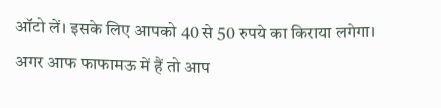ऑटो लें। इसके लिए आपको 40 से 50 रुपये का किराया लगेगा।
अगर आफ फाफामऊ में हैं तो आप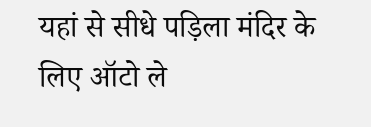यहां से सीधे पड़िला मंदिर के लिए ऑटो ले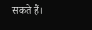सकते हैं।